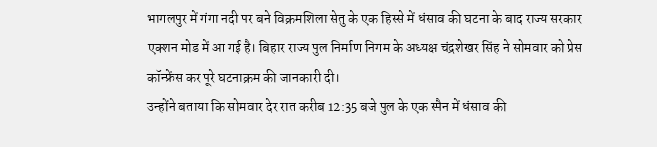भागलपुर में गंगा नदी पर बने विक्रमशिला सेतु के एक हिस्से में धंसाव की घटना के बाद राज्य सरकार एक्शन मोड में आ गई है। बिहार राज्य पुल निर्माण निगम के अध्यक्ष चंद्रशेखर सिंह ने सोमवार को प्रेस कॉन्फ्रेंस कर पूरे घटनाक्रम की जानकारी दी।
उन्होंने बताया कि सोमवार देर रात करीब 12:35 बजे पुल के एक स्पैन में धंसाव की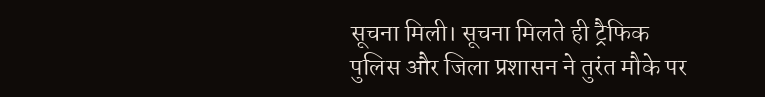सूचना मिली। सूचना मिलते ही ट्रैफिक पुलिस और जिला प्रशासन ने तुरंत मौके पर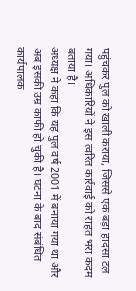पहुंचकर पुल को खाली कराया, जिससे एक बड़ा हादसा टल गया। अधिकारियों ने इस त्वरित कार्रवाई को राहत भरा कदम बताया है।
अध्यक्ष ने कहा कि यह पुल वर्ष 2001 में बनाया गया था और अब इसकी उम्र काफी हो चुकी है। घटना के बाद संबंधित कार्यपालक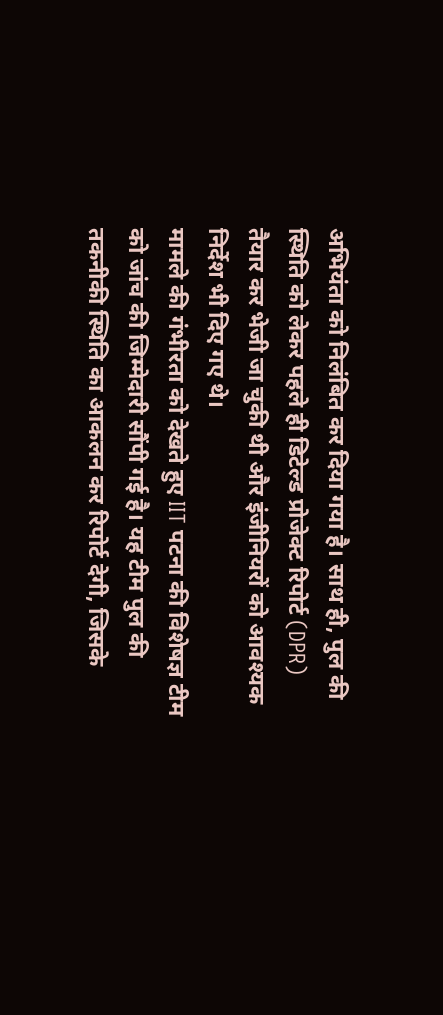अभियंता को निलंबित कर दिया गया है। साथ ही, पुल की स्थिति को लेकर पहले ही डिटेल्ड प्रोजेक्ट रिपोर्ट (DPR) तैयार कर भेजी जा चुकी थी और इंजीनियरों को आवश्यक निर्देश भी दिए गए थे।
मामले की गंभीरता को देखते हुए IIT पटना की विशेषज्ञ टीम को जांच की जिम्मेदारी सौंपी गई है। यह टीम पुल की तकनीकी स्थिति का आकलन कर रिपोर्ट देगी, जिसके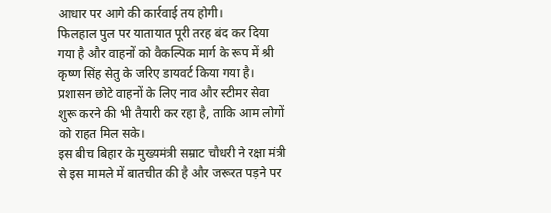आधार पर आगे की कार्रवाई तय होगी।
फिलहाल पुल पर यातायात पूरी तरह बंद कर दिया गया है और वाहनों को वैकल्पिक मार्ग के रूप में श्री कृष्ण सिंह सेतु के जरिए डायवर्ट किया गया है। प्रशासन छोटे वाहनों के लिए नाव और स्टीमर सेवा शुरू करने की भी तैयारी कर रहा है, ताकि आम लोगों को राहत मिल सके।
इस बीच बिहार के मुख्यमंत्री सम्राट चौधरी ने रक्षा मंत्री से इस मामले में बातचीत की है और जरूरत पड़ने पर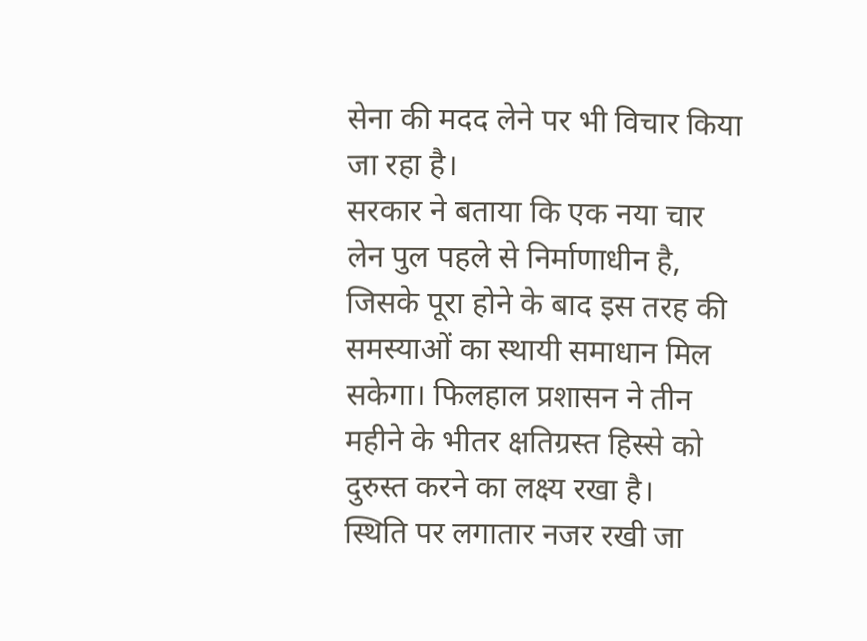सेना की मदद लेने पर भी विचार किया जा रहा है।
सरकार ने बताया कि एक नया चार लेन पुल पहले से निर्माणाधीन है, जिसके पूरा होने के बाद इस तरह की समस्याओं का स्थायी समाधान मिल सकेगा। फिलहाल प्रशासन ने तीन महीने के भीतर क्षतिग्रस्त हिस्से को दुरुस्त करने का लक्ष्य रखा है।
स्थिति पर लगातार नजर रखी जा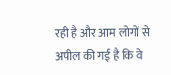रही है और आम लोगों से अपील की गई है कि वे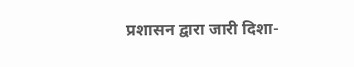प्रशासन द्वारा जारी दिशा-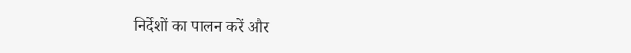निर्देशों का पालन करें और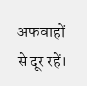अफवाहों से दूर रहें।